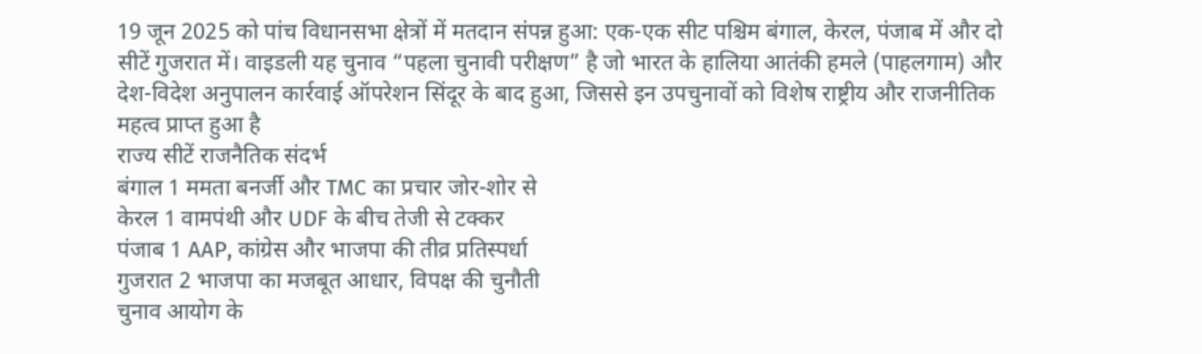19 जून 2025 को पांच विधानसभा क्षेत्रों में मतदान संपन्न हुआ: एक-एक सीट पश्चिम बंगाल, केरल, पंजाब में और दो सीटें गुजरात में। वाइडली यह चुनाव “पहला चुनावी परीक्षण” है जो भारत के हालिया आतंकी हमले (पाहलगाम) और देश-विदेश अनुपालन कार्रवाई ऑपरेशन सिंदूर के बाद हुआ, जिससे इन उपचुनावों को विशेष राष्ट्रीय और राजनीतिक महत्व प्राप्त हुआ है
राज्य सीटें राजनैतिक संदर्भ
बंगाल 1 ममता बनर्जी और TMC का प्रचार जोर-शोर से
केरल 1 वामपंथी और UDF के बीच तेजी से टक्कर
पंजाब 1 AAP, कांग्रेस और भाजपा की तीव्र प्रतिस्पर्धा
गुजरात 2 भाजपा का मजबूत आधार, विपक्ष की चुनौती
चुनाव आयोग के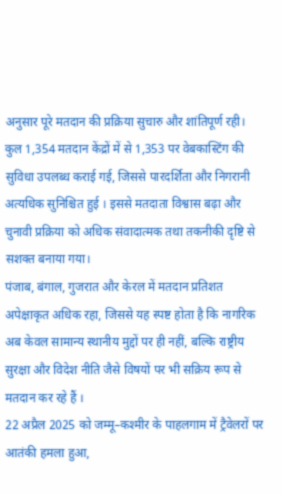अनुसार पूरे मतदान की प्रक्रिया सुचारु और शांतिपूर्ण रही। कुल 1,354 मतदान केंद्रों में से 1,353 पर वेबकास्टिंग की सुविधा उपलब्ध कराई गई, जिससे पारदर्शिता और निगरानी अत्यधिक सुनिश्चित हुई । इससे मतदाता विश्वास बढ़ा और चुनावी प्रक्रिया को अधिक संवादात्मक तथा तकनीकी दृष्टि से सशक्त बनाया गया।
पंजाब, बंगाल, गुजरात और केरल में मतदान प्रतिशत अपेक्षाकृत अधिक रहा, जिससे यह स्पष्ट होता है कि नागरिक अब केवल सामान्य स्थानीय मुद्दों पर ही नहीं, बल्कि राष्ट्रीय सुरक्षा और विदेश नीति जैसे विषयों पर भी सक्रिय रूप से मतदान कर रहे हैं ।
22 अप्रैल 2025 को जम्मू–कश्मीर के पाहलगाम में ट्रैवेलरों पर आतंकी हमला हुआ,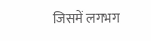जिसमें लगभग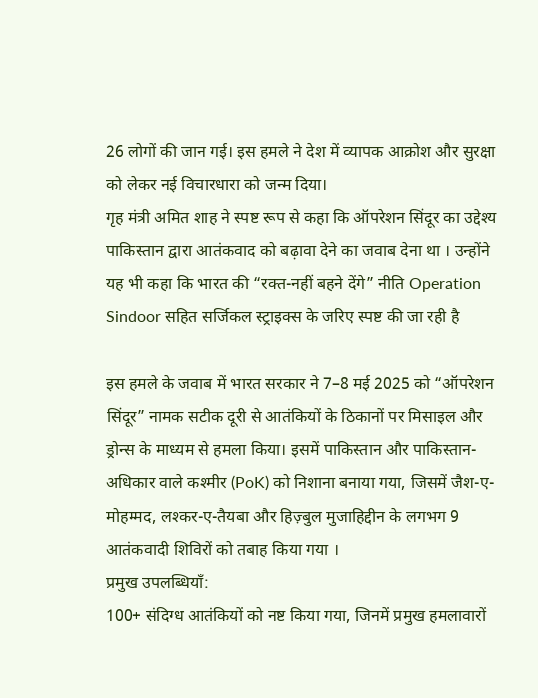26 लोगों की जान गई। इस हमले ने देश में व्यापक आक्रोश और सुरक्षा को लेकर नई विचारधारा को जन्म दिया।
गृह मंत्री अमित शाह ने स्पष्ट रूप से कहा कि ऑपरेशन सिंदूर का उद्देश्य पाकिस्तान द्वारा आतंकवाद को बढ़ावा देने का जवाब देना था । उन्होंने यह भी कहा कि भारत की “रक्त-नहीं बहने देंगे” नीति Operation Sindoor सहित सर्जिकल स्ट्राइक्स के जरिए स्पष्ट की जा रही है

इस हमले के जवाब में भारत सरकार ने 7–8 मई 2025 को “ऑपरेशन सिंदूर” नामक सटीक दूरी से आतंकियों के ठिकानों पर मिसाइल और ड्रोन्स के माध्यम से हमला किया। इसमें पाकिस्तान और पाकिस्तान-अधिकार वाले कश्मीर (PoK) को निशाना बनाया गया, जिसमें जैश-ए-मोहम्मद, लश्कर-ए-तैयबा और हिज़्बुल मुजाहिद्दीन के लगभग 9 आतंकवादी शिविरों को तबाह किया गया ।
प्रमुख उपलब्धियाँ:
100+ संदिग्ध आतंकियों को नष्ट किया गया, जिनमें प्रमुख हमलावारों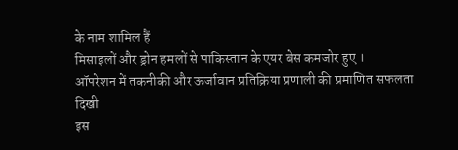के नाम शामिल हैं
मिसाइलों और ड्रोन हमलों से पाकिस्तान के एयर बेस कमजोर हुए ।
ऑपरेशन में तकनीकी और ऊर्जावान प्रतिक्रिया प्रणाली की प्रमाणित सफलता दिखी
इस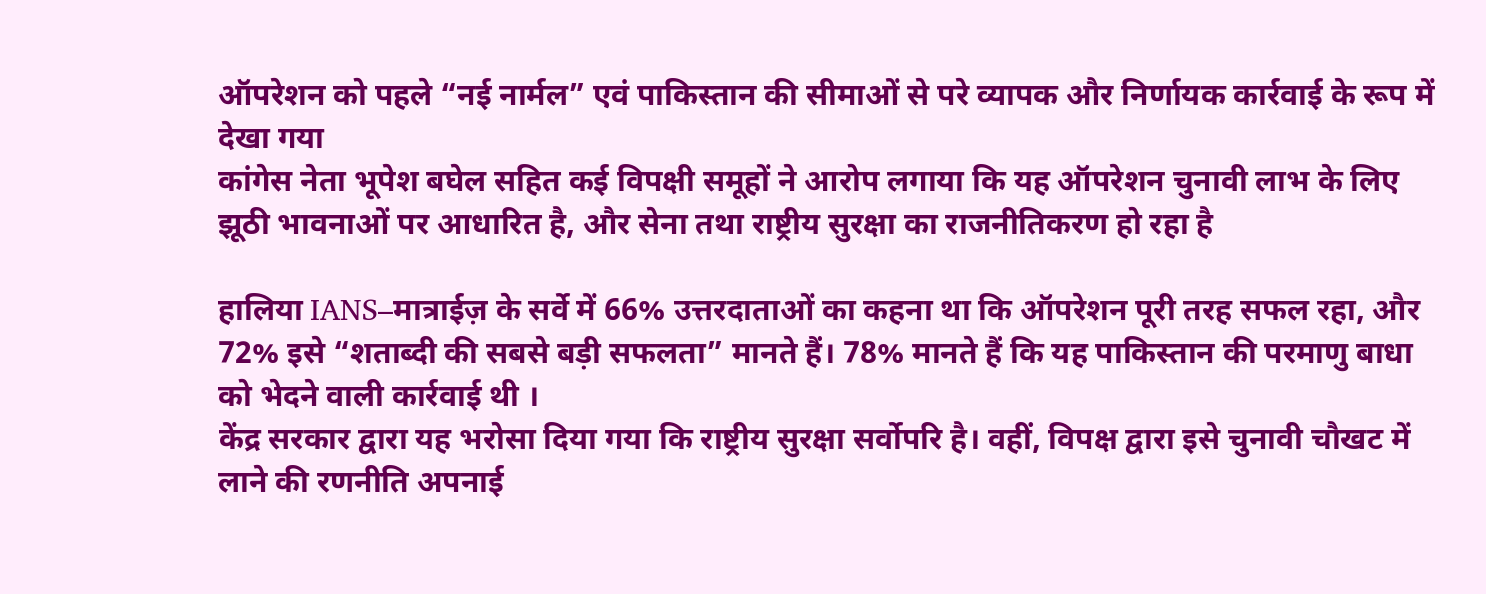ऑपरेशन को पहले “नई नार्मल” एवं पाकिस्तान की सीमाओं से परे व्यापक और निर्णायक कार्रवाई के रूप में देखा गया
कांगेस नेता भूपेश बघेल सहित कई विपक्षी समूहों ने आरोप लगाया कि यह ऑपरेशन चुनावी लाभ के लिए झूठी भावनाओं पर आधारित है, और सेना तथा राष्ट्रीय सुरक्षा का राजनीतिकरण हो रहा है

हालिया IANS–मात्राईज़ के सर्वे में 66% उत्तरदाताओं का कहना था कि ऑपरेशन पूरी तरह सफल रहा, और 72% इसे “शताब्दी की सबसे बड़ी सफलता” मानते हैं। 78% मानते हैं कि यह पाकिस्तान की परमाणु बाधा को भेदने वाली कार्रवाई थी ।
केंद्र सरकार द्वारा यह भरोसा दिया गया कि राष्ट्रीय सुरक्षा सर्वोपरि है। वहीं, विपक्ष द्वारा इसे चुनावी चौखट में लाने की रणनीति अपनाई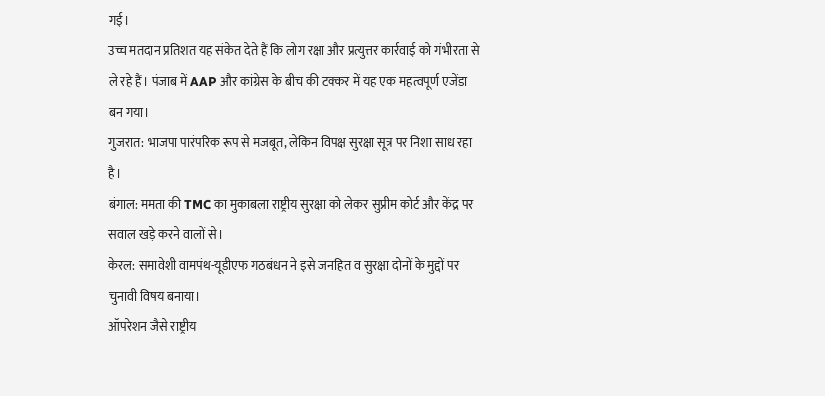गई।
उच्च मतदान प्रतिशत यह संकेत देते हैं कि लोग रक्षा और प्रत्युत्तर कार्रवाई को गंभीरता से ले रहे हैं। पंजाब में AAP और कांग्रेस के बीच की टक्कर में यह एक महत्वपूर्ण एजेंडा बन गया।
गुजरात: भाजपा पारंपरिक रूप से मजबूत, लेकिन विपक्ष सुरक्षा सूत्र पर निशा साध रहा है।
बंगाल: ममता की TMC का मुकाबला राष्ट्रीय सुरक्षा को लेकर सुप्रीम कोर्ट और केंद्र पर सवाल खड़े करने वालों से।
केरल: समावेशी वामपंथ-यूडीएफ गठबंधन ने इसे जनहित व सुरक्षा दोनों के मुद्दों पर चुनावी विषय बनाया।
ऑपरेशन जैसे राष्ट्रीय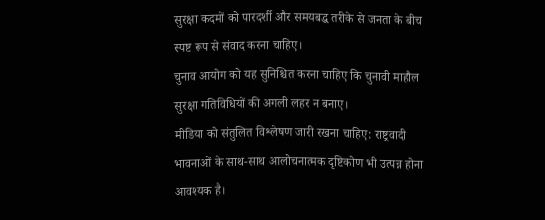सुरक्षा कदमों को पारदर्शी और समयबद्ध तरीके से जनता के बीच स्पष्ट रूप से संवाद करना चाहिए।
चुनाव आयोग को यह सुनिश्चित करना चाहिए कि चुनावी माहौल सुरक्षा गतिविधियों की अगली लहर न बनाए।
मीडिया को संतुलित विश्लेषण जारी रखना चाहिए: राष्ट्रवादी भावनाओं के साथ-साथ आलोचनात्मक दृष्टिकोण भी उत्पन्न होना आवश्यक है।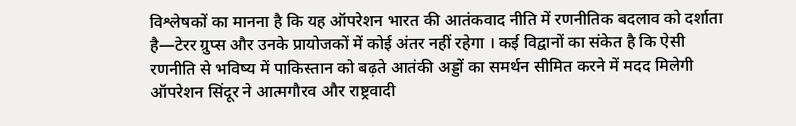विश्लेषकों का मानना है कि यह ऑपरेशन भारत की आतंकवाद नीति में रणनीतिक बदलाव को दर्शाता है—टेरर ग्रुप्स और उनके प्रायोजकों में कोई अंतर नहीं रहेगा । कई विद्वानों का संकेत है कि ऐसी रणनीति से भविष्य में पाकिस्तान को बढ़ते आतंकी अड्डों का समर्थन सीमित करने में मदद मिलेगी
ऑपरेशन सिंदूर ने आत्मगौरव और राष्ट्रवादी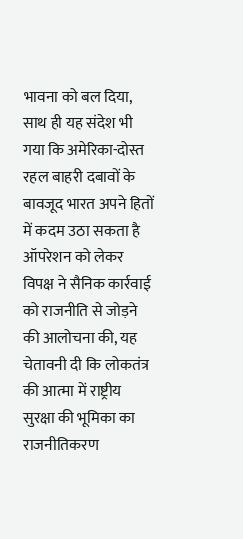भावना को बल दिया, साथ ही यह संदेश भी गया कि अमेरिका-दोस्त रहल बाहरी दबावों के बावजूद भारत अपने हितों में कदम उठा सकता है
ऑपरेशन को लेकर विपक्ष ने सैनिक कार्रवाई को राजनीति से जोड़ने की आलोचना की, यह चेतावनी दी कि लोकतंत्र की आत्मा में राष्ट्रीय सुरक्षा की भूमिका का राजनीतिकरण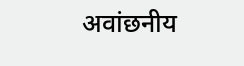अवांछनीय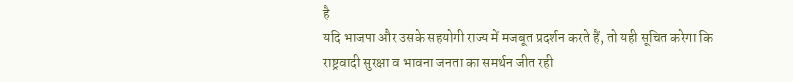है
यदि भाजपा और उसके सहयोगी राज्य में मजबूत प्रदर्शन करते हैं, तो यही सूचित करेगा कि राष्ट्रवादी सुरक्षा व भावना जनता का समर्थन जीत रही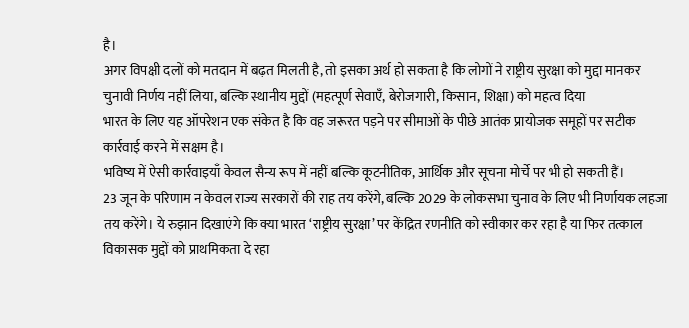है।
अगर विपक्षी दलों को मतदान में बढ़त मिलती है, तो इसका अर्थ हो सकता है कि लोगों ने राष्ट्रीय सुरक्षा को मुद्दा मानकर चुनावी निर्णय नहीं लिया, बल्कि स्थानीय मुद्दों (महत्पूर्ण सेवाएँ, बेरोजगारी, किसान, शिक्षा) को महत्व दिया
भारत के लिए यह ऑपरेशन एक संकेत है कि वह जरूरत पड़ने पर सीमाओं के पीछे आतंक प्रायोजक समूहों पर सटीक कार्रवाई करने में सक्षम है।
भविष्य में ऐसी कार्रवाइयाँ केवल सैन्य रूप में नहीं बल्कि कूटनीतिक, आर्थिक और सूचना मोर्चे पर भी हो सकती हैं।
23 जून के परिणाम न केवल राज्य सरकारों की राह तय करेंगे, बल्कि 2029 के लोकसभा चुनाव के लिए भी निर्णायक लहजा तय करेंगे। ये रुझान दिखाएंगे कि क्या भारत ‘राष्ट्रीय सुरक्षा’ पर केंद्रित रणनीति को स्वीकार कर रहा है या फिर तत्काल विकासक मुद्दों को प्राथमिकता दे रहा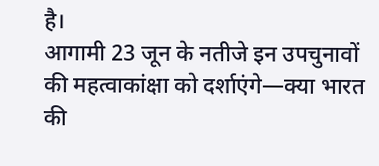है।
आगामी 23 जून के नतीजे इन उपचुनावों की महत्वाकांक्षा को दर्शाएंगे—क्या भारत की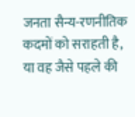जनता सैन्य-रणनीतिक कदमों को सराहती है, या वह जैसे पहले की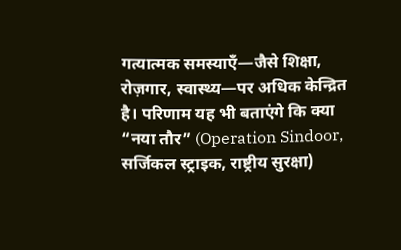गत्यात्मक समस्याएँ—जैसे शिक्षा, रोज़गार, स्वास्थ्य—पर अधिक केन्द्रित है। परिणाम यह भी बताएंगे कि क्या “नया तौर” (Operation Sindoor, सर्जिकल स्ट्राइक, राष्ट्रीय सुरक्षा)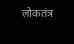लोकतंत्र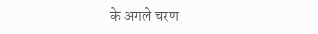के अगले चरण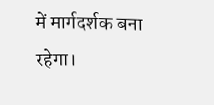में मार्गदर्शक बना रहेगा।